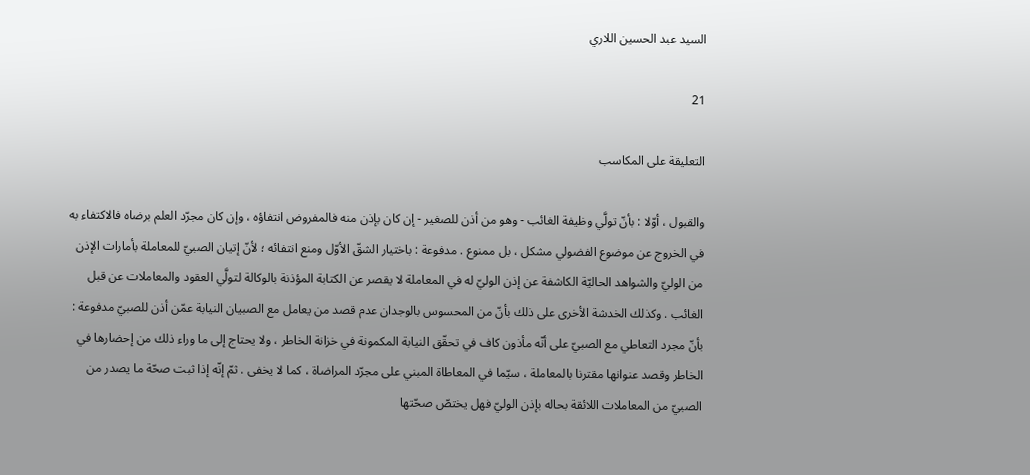السيد عبد الحسين اللاري

21

التعليقة على المكاسب

والقبول ، أوّلا : بأنّ تولَّي وظيفة الغائب - وهو من أذن للصغير - إن كان بإذن منه فالمفروض انتفاؤه ، وإن كان مجرّد العلم برضاه فالاكتفاء به في الخروج عن موضوع الفضولي مشكل ، بل ممنوع . مدفوعة : باختيار الشقّ الأوّل ومنع انتفائه ؛ لأنّ إتيان الصبيّ للمعاملة بأمارات الإذن من الوليّ والشواهد الحاليّة الكاشفة عن إذن الوليّ له في المعاملة لا يقصر عن الكتابة المؤذنة بالوكالة لتولَّي العقود والمعاملات عن قبل الغائب . وكذلك الخدشة الأخرى على ذلك بأنّ من المحسوس بالوجدان عدم قصد من يعامل مع الصبيان النيابة عمّن أذن للصبيّ مدفوعة : بأنّ مجرد التعاطي مع الصبيّ على أنّه مأذون كاف في تحقّق النيابة المكمونة في خزانة الخاطر ، ولا يحتاج إلى ما وراء ذلك من إحضارها في الخاطر وقصد عنوانها مقترنا بالمعاملة ، سيّما في المعاطاة المبني على مجرّد المراضاة ، كما لا يخفى . ثمّ إنّه إذا ثبت صحّة ما يصدر من الصبيّ من المعاملات اللائقة بحاله بإذن الوليّ فهل يختصّ صحّتها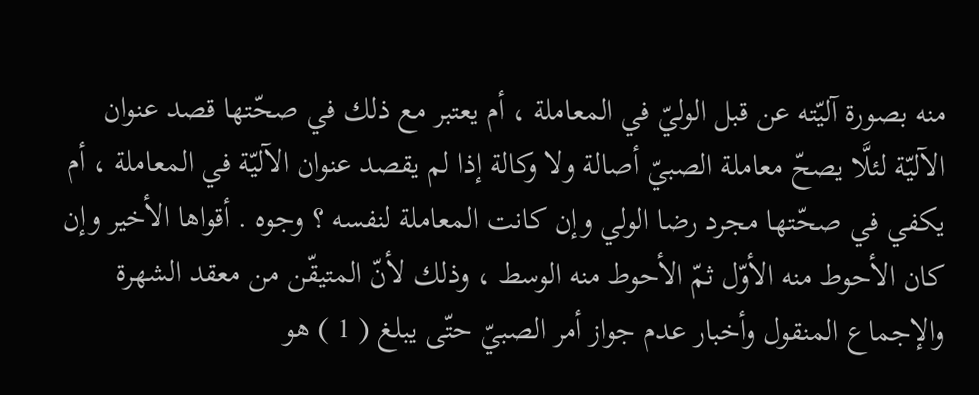منه بصورة آليّته عن قبل الوليّ في المعاملة ، أم يعتبر مع ذلك في صحّتها قصد عنوان الآليّة لئلَّا يصحّ معاملة الصبيّ أصالة ولا وكالة إذا لم يقصد عنوان الآليّة في المعاملة ، أم يكفي في صحّتها مجرد رضا الولي وإن كانت المعاملة لنفسه ؟ وجوه . أقواها الأخير وإن كان الأحوط منه الأوّل ثمّ الأحوط منه الوسط ، وذلك لأنّ المتيقّن من معقد الشهرة والإجماع المنقول وأخبار عدم جواز أمر الصبيّ حتّى يبلغ ( 1 ) هو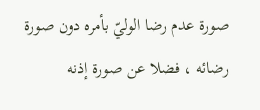صورة عدم رضا الوليّ بأمره دون صورة رضائه ، فضلا عن صورة إذنه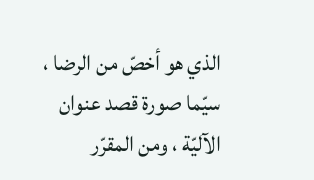الذي هو أخصّ من الرضا ، سيّما صورة قصد عنوان الآليّة ، ومن المقرّر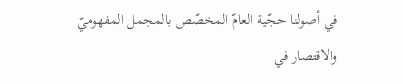في أصولنا حجّية العامّ المخصّص بالمجمل المفهوميّ والاقتصار في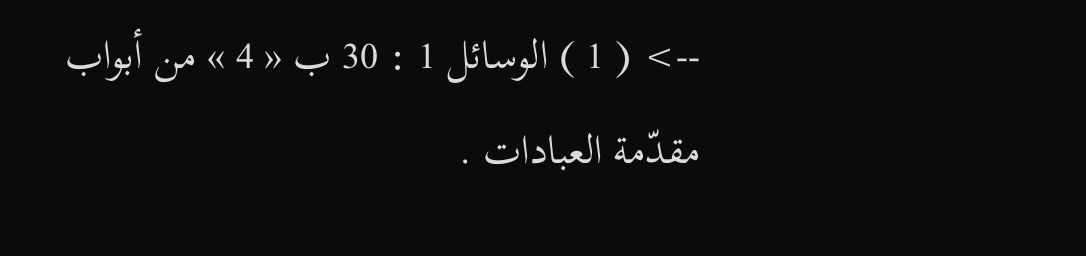--> ( 1 ) الوسائل 1 : 30 ب « 4 » من أبواب مقدّمة العبادات .